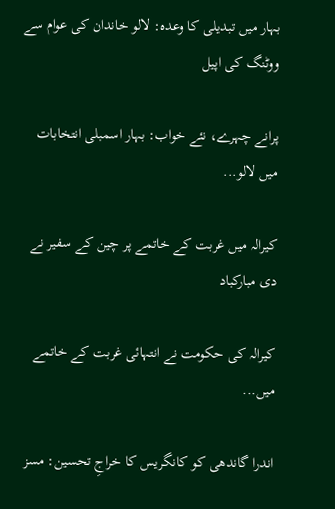بہار میں تبدیلی کا وعدہ: لالو خاندان کی عوام سے ووٹنگ کی اپیل

پرانے چہرے، نئے خواب: بہار اسمبلی انتخابات میں لالو...

کیرالہ میں غربت کے خاتمے پر چین کے سفیر نے دی مبارکباد

کیرالہ کی حکومت نے انتہائی غربت کے خاتمے میں...

اندرا گاندھی کو کانگریس کا خراجِ تحسین: مسز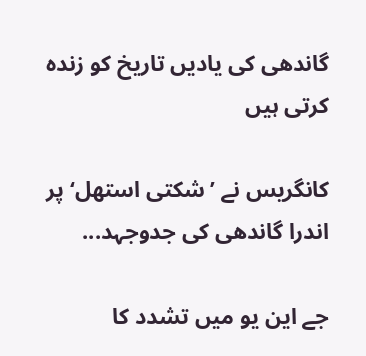گاندھی کی یادیں تاریخ کو زندہ کرتی ہیں

کانگریس نے ’شکتی استھل‘ پر اندرا گاندھی کی جدوجہد...

جے این یو میں تشدد کا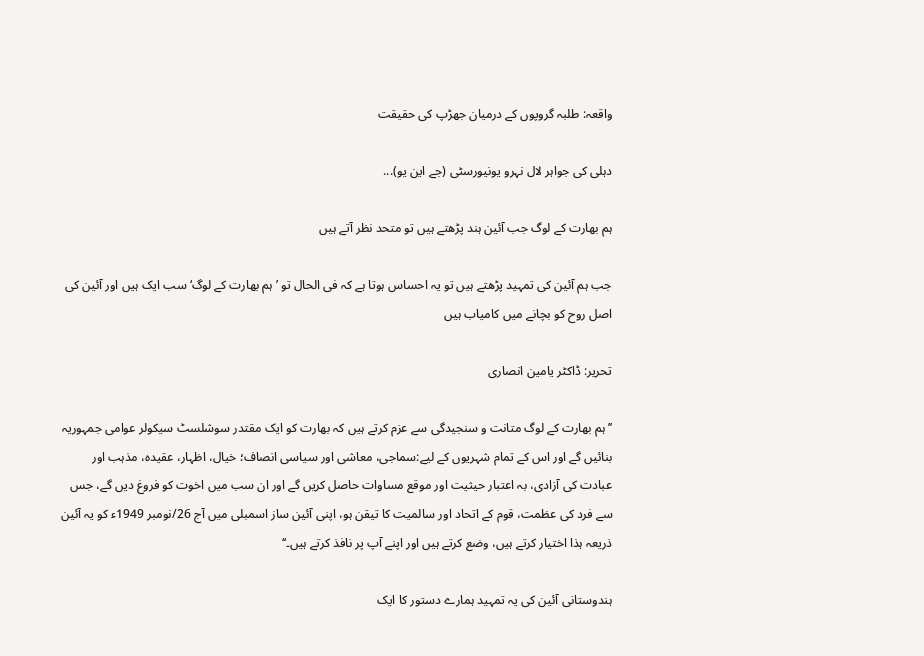واقعہ: طلبہ گروپوں کے درمیان جھڑپ کی حقیقت

دہلی کی جواہر لال نہرو یونیورسٹی (جے این یو)...

ہم بھارت کے لوگ جب آئین ہند پڑھتے ہیں تو متحد نظر آتے ہیں

جب ہم آئین کی تمہید پڑھتے ہیں تو یہ احساس ہوتا ہے کہ فی الحال تو ’ہم بھارت کے لوگ‘ سب ایک ہیں اور آئین کی اصل روح کو بچانے میں کامیاب ہیں

تحریر: ڈاکٹر یامین انصاری

’’ہم بھارت کے لوگ متانت و سنجیدگی سے عزم کرتے ہیں کہ بھارت کو ایک مقتدر سوشلسٹ سیکولر عوامی جمہوریہ بنائیں گے اور اس کے تمام شہریوں کے لیے:سماجی، معاشی اور سیاسی انصاف؛ خیال، اظہار، عقیدہ، مذہب اور عبادت کی آزادی، بہ اعتبار حیثیت اور موقع مساوات حاصل کریں گے اور ان سب میں اخوت کو فروغ دیں گے، جس سے فرد کی عظمت، قوم کے اتحاد اور سالمیت کا تیقن ہو، اپنی آئین ساز اسمبلی میں آج 26/نومبر 1949ء کو یہ آئین ذریعہ ہذا اختیار کرتے ہیں، وضع کرتے ہیں اور اپنے آپ پر نافذ کرتے ہیں۔‘‘

ہندوستانی آئین کی یہ تمہید ہمارے دستور کا ایک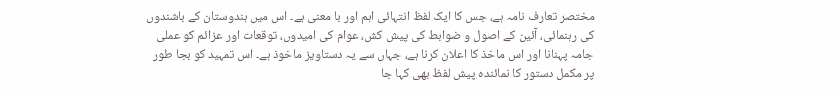مختصر تعارف نامہ ہے، جس کا ایک لفظ انتہائی اہم اور با معنی ہے۔ اس میں ہندوستان کے باشندوں کی رہنمائی، آئین کے اصول و ضوابط کی پیش کش، عوام کی امیدوں، توقعات اور عزائم کو عملی جامہ پہنانا اور اس ماخذ کا اعلان کرنا ہے، جہاں سے یہ دستاویز ماخوذ ہے۔ اس تمہید کو بجا طور پر مکمل دستور کا نمائندہ پیش لفظ بھی کہا جا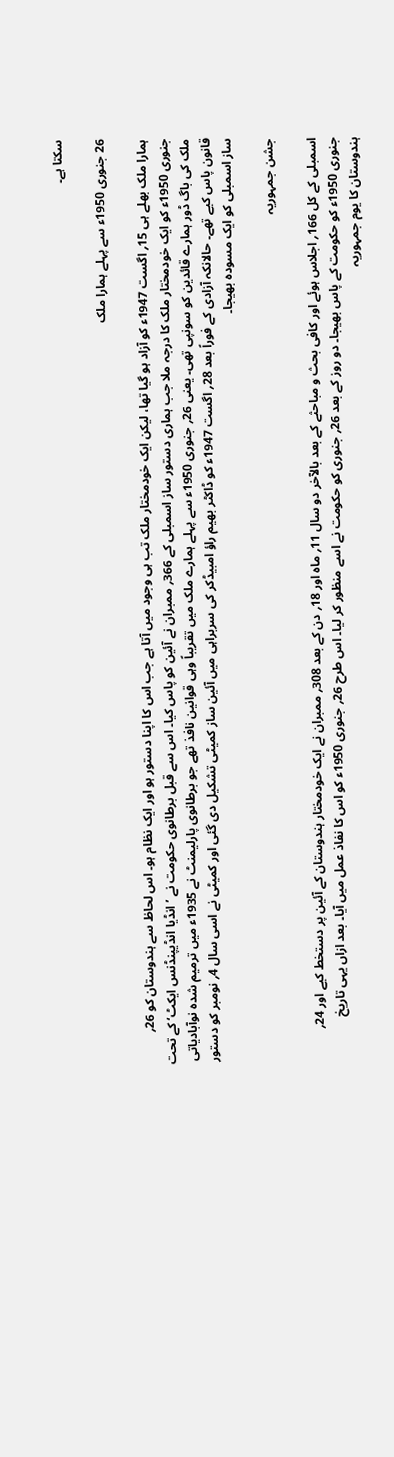سکتا ہے۔

26 جنوری 1950ء سے پہلے ہمارا ملک

ہمارا ملک بھلے ہی 15؍ اگست 1947ء کو آزاد ہو گیا تھا، لیکن ایک خودمختار ملک تب ہی وجود میں آتا ہے جب اس کا اپنا دستور ہو اور ایک نظام ہو۔ اس لحاظ سے ہندوستان کو 26؍ جنوری 1950ء کو ایک خودمختار ملک کا درجہ ملا جب ہماری دستور ساز اسمبلی کے 366؍ ممبران نے آئین کو پاس کیا۔ اس سے قبل برطانوی حکومت نے ’انڈیا انڈیپنڈنس ایکٹ‘ کے تحت ملک کی باگ ڈور ہمارے قائدین کو سونپی تھی۔ یعنی 26؍ جنوری 1950ء سے پہلے ہمارے ملک میں تقریباً وہی قوانین نافذ تھے جو برطانوی پارلیمنٹ نے 1935ء میں ترمیم شدہ نوآبادیاتی قانون پاس کیے تھے۔ حالانکہ آزادی کے فوراً بعد 28؍ اگست 1947ء کو ڈاکٹر بھیم راؤ امبیڈکر کی سربراہی میں آئین ساز کمیٹی تشکیل دی گئی اور کمیٹی نے اسی سال 4؍ نومبر کو دستور ساز اسمبلی کو ایک مسودہ بھیجا۔

جشن جمہوریہ

اسمبلی کے کل 166؍ اجلاس ہوئے اور کافی بحث و مباحثے کے بعد بالآخر دو سال 11؍ ماہ اور 18؍ دن کے بعد 308؍ ممبران نے ایک خودمختار ہندوستان کے آئین پر دستخط کیے اور 24؍ جنوری 1950ء کو حکومت کے پاس بھیجا۔ دو روز کے بعد 26؍ جنوری کو حکومت نے اسے منظور کر لیا۔ اس طرح 26؍ جنوری 1950ء کو اس کا نفاذ عمل میں آیا۔ بعد ازاں یہی تاریخ ہندوستان کا یوم جمہوریہ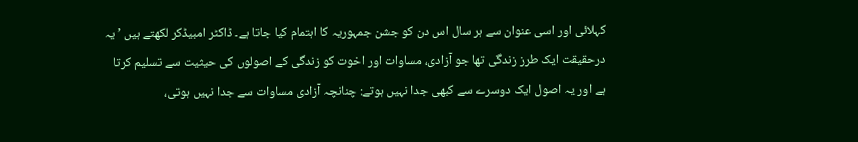کہلائی اور اسی عنوان سے ہر سال اس دن کو جشن جمہوریہ کا اہتمام کیا جاتا ہے۔ ڈاکٹر امبیڈکر لکھتے ہیں ’یہ درحقیقت ایک طرز زندگی تھا جو آزادی، مساوات اور اخوت کو زندگی کے اصولوں کی حیثیت سے تسلیم کرتا ہے اور یہ اصول ایک دوسرے سے کبھی جدا نہیں ہوتے: چنانچہ آزادی مساوات سے جدا نہیں ہوتی،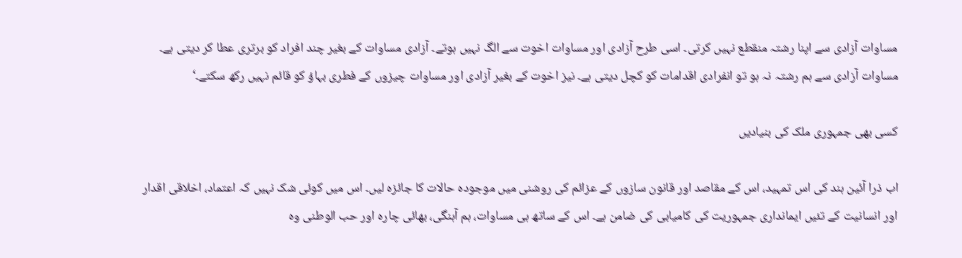مساوات آزادی سے اپنا رشتہ منقطع نہیں کرتی۔ اسی طرح آزادی اور مساوات اخوت سے الگ نہیں ہوتے۔ آزادی مساوات کے بغیر چند افراد کو برتری عطا کر دیتی ہے۔ مساوات آزادی سے ہم رشتہ نہ ہو تو انفرادی اقدامات کو کچل دیتی ہے۔ نیز اخوت کے بغیر آزادی اور مساوات چیزوں کے فطری بہاؤ کو قائم نہیں رکھ سکتے۔‘

کسی بھی جمہوری ملک کی بنیادیں

اب ذرا آئین ہند کی اس تمہید، اس کے مقاصد اور قانون سازوں کے عزائم کی روشنی میں موجودہ حالات کا جائزہ لیں۔ اس میں کوئی شک نہیں کہ اعتماد، اخلاقی اقدار اور انسانیت کے تئیں ایمانداری جمہوریت کی کامیابی کی ضامن ہے۔ اس کے ساتھ ہی مساوات، ہم آہنگی، بھائی چارہ اور حب الوطنی وہ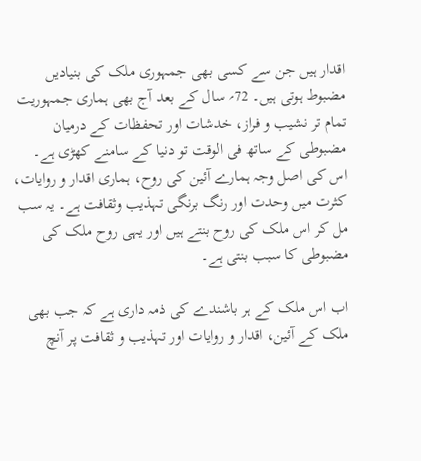اقدار ہیں جن سے کسی بھی جمہوری ملک کی بنیادیں مضبوط ہوتی ہیں۔ 72؍ سال کے بعد آج بھی ہماری جمہوریت تمام تر نشیب و فراز، خدشات اور تحفظات کے درمیان مضبوطی کے ساتھ فی الوقت تو دنیا کے سامنے کھڑی ہے۔ اس کی اصل وجہ ہمارے آئین کی روح، ہماری اقدار و روایات، کثرت میں وحدت اور رنگ برنگی تہذیب وثقافت ہے۔ یہ سب مل کر اس ملک کی روح بنتے ہیں اور یہی روح ملک کی مضبوطی کا سبب بنتی ہے۔

اب اس ملک کے ہر باشندے کی ذمہ داری ہے کہ جب بھی ملک کے آئین، اقدار و روایات اور تہذیب و ثقافت پر آنچ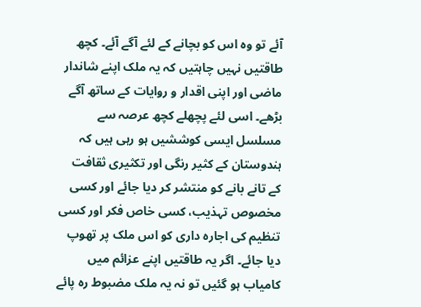آئے تو وہ اس کو بچانے کے لئے آگے آئے۔ کچھ طاقتیں نہیں چاہتیں کہ یہ ملک اپنے شاندار ماضی اور اپنی اقدار و روایات کے ساتھ آگے بڑھے۔ اسی لئے پچھلے کچھ عرصہ سے مسلسل ایسی کوششیں ہو رہی ہیں کہ ہندوستان کے کثیر رنگی اور تکثیری ثقافت کے تانے بانے کو منتشر کر دیا جائے اور کسی مخصوص تہذیب، کسی خاص فکر اور کسی تنظیم کی اجارہ داری کو اس ملک پر تھوپ دیا جائے۔ اگر یہ طاقتیں اپنے عزائم میں کامیاب ہو گئیں تو نہ یہ ملک مضبوط رہ پائے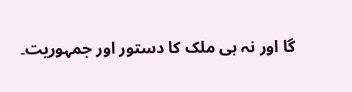گا اور نہ ہی ملک کا دستور اور جمہوریت۔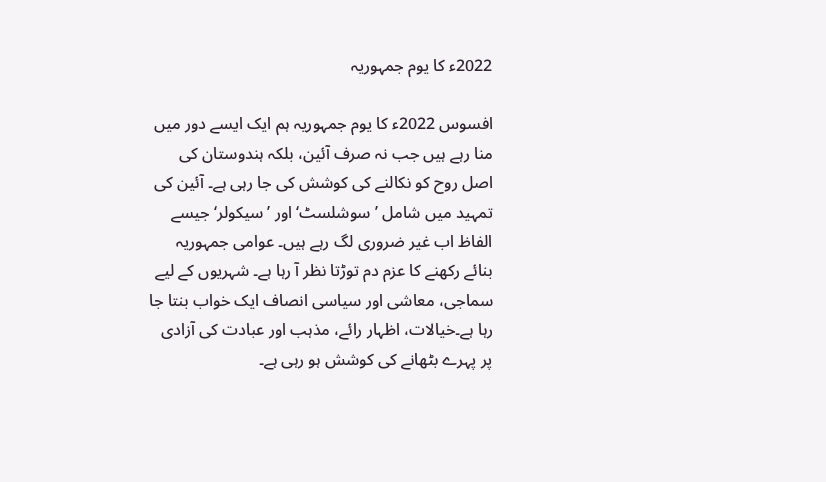2022ء کا یوم جمہوریہ

افسوس 2022ء کا یوم جمہوریہ ہم ایک ایسے دور میں منا رہے ہیں جب نہ صرف آئین، بلکہ ہندوستان کی اصل روح کو نکالنے کی کوشش کی جا رہی ہے۔ آئین کی تمہید میں شامل ’سوشلسٹ‘ اور ’سیکولر‘ جیسے الفاظ اب غیر ضروری لگ رہے ہیں۔ عوامی جمہوریہ بنائے رکھنے کا عزم دم توڑتا نظر آ رہا ہے۔ شہریوں کے لیے سماجی، معاشی اور سیاسی انصاف ایک خواب بنتا جا رہا ہے۔خیالات، اظہار رائے، مذہب اور عبادت کی آزادی پر پہرے بٹھانے کی کوشش ہو رہی ہے۔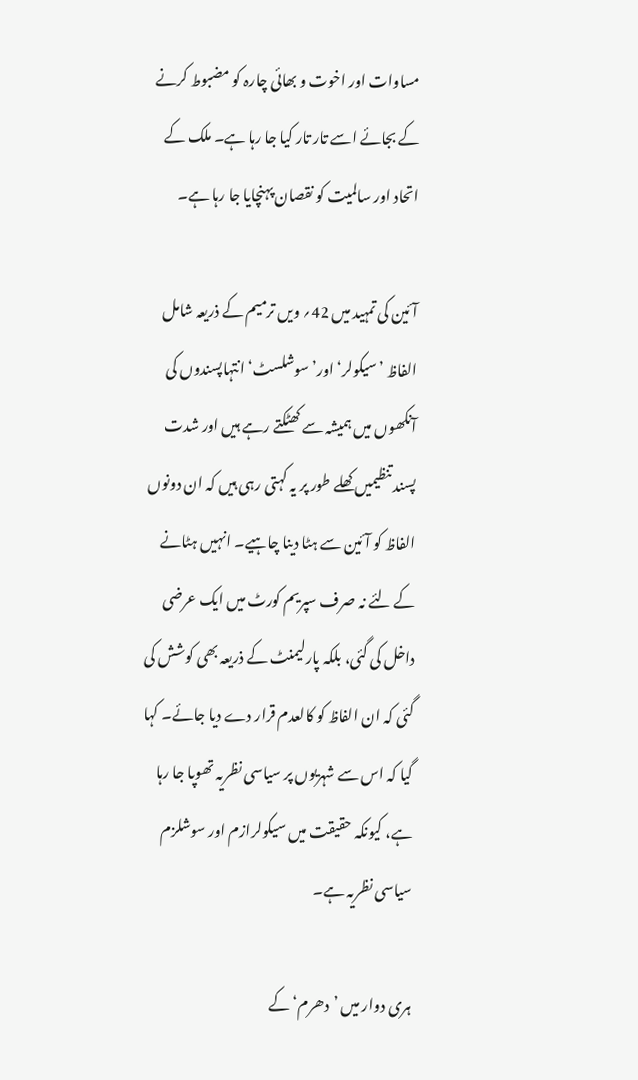مساوات اور اخوت و بھائی چارہ کو مضبوط کرنے کے بجائے اسے تار تار کیا جا رہا ہے۔ ملک کے اتحاد اور سالمیت کو نقصان پہنچایا جا رہا ہے۔

آئین کی تمہید میں 42؍ ویں ترمیم کے ذریعہ شامل الفاظ ’سیکولر‘ اور’سوشلسٹ‘ انتہاپسندوں کی آنکھوں میں ہمیشہ سے کھٹکتے رہے ہیں اور شدت پسند تنظیمیں کھلے طور پر یہ کہتی رہی ہیں کہ ان دونوں الفاظ کو آئین سے ہٹا دینا چاہیے۔ انہیں ہٹانے کے لئے نہ صرف سپریم کورٹ میں ایک عرضی داخل کی گئی، بلکہ پارلیمنٹ کے ذریعہ بھی کوشش کی گئی کہ ان الفاظ کو کالعدم قرار دے دیا جائے۔ کہا گیا کہ اس سے شہریوں پر سیاسی نظریہ تھوپا جا رہا ہے، کیونکہ حقیقت میں سیکولرازم اور سوشلزم سیاسی نظریہ ہے۔

ہری دوار میں ’دھرم‘ کے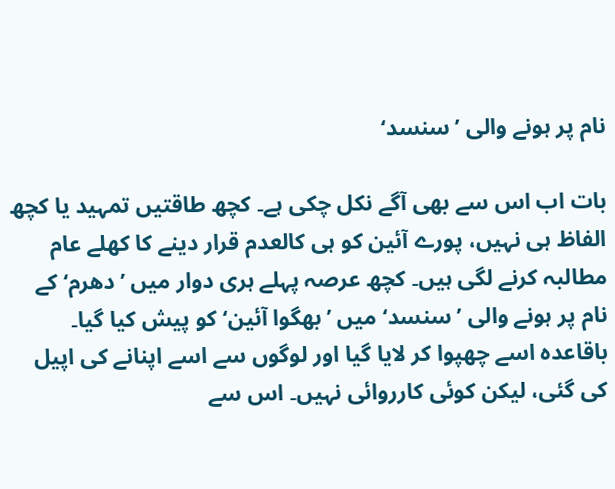نام پر ہونے والی ’سنسد‘

بات اب اس سے بھی آگے نکل چکی ہے۔ کچھ طاقتیں تمہید یا کچھ الفاظ ہی نہیں، پورے آئین کو ہی کالعدم قرار دینے کا کھلے عام مطالبہ کرنے لگی ہیں۔ کچھ عرصہ پہلے ہری دوار میں ’دھرم‘ کے نام پر ہونے والی ’سنسد‘ میں ’بھگوا آئین‘ کو پیش کیا گیا۔ باقاعدہ اسے چھپوا کر لایا گیا اور لوگوں سے اسے اپنانے کی اپیل کی گئی، لیکن کوئی کارروائی نہیں۔ اس سے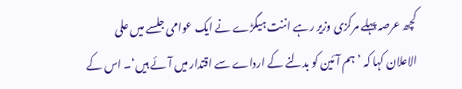کچھ عرصہ پہلے مرکزی وزیر رہے اننت ہیگڑے نے ایک عوامی جلسے میں علی الاعلان کہا کہ ’ہم آئین کو بدلنے کے ارداے سے اقتدار میں آئے ہیں‘۔ اس کے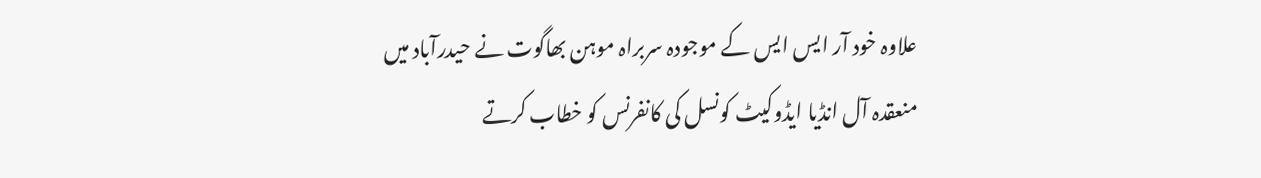علاوہ خود آر ایس ایس کے موجودہ سربراہ موہن بھاگوت نے حیدرآباد میں منعقدہ آل انڈیا ایڈوکیٹ کونسل کی کانفرنس کو خطاب کرتے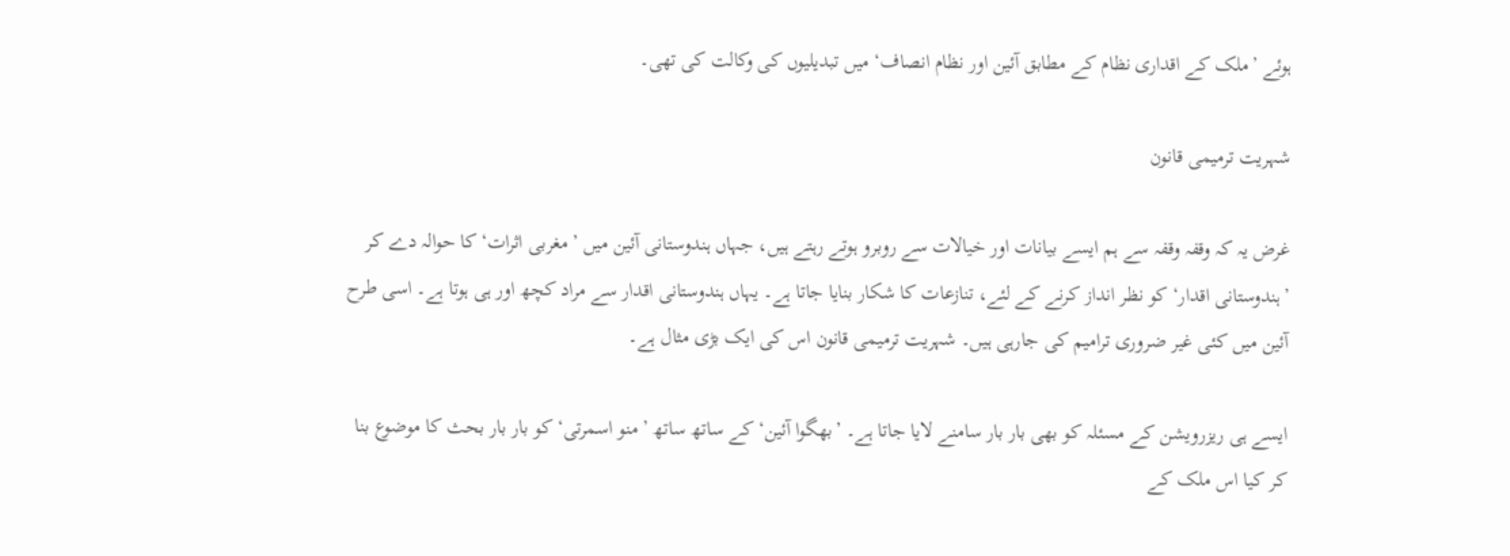ہوئے ’ملک کے اقداری نظام کے مطابق آئین اور نظام انصاف‘ میں تبدیلیوں کی وکالت کی تھی۔

شہریت ترمیمی قانون

غرض یہ کہ وقفہ وقفہ سے ہم ایسے بیانات اور خیالات سے روبرو ہوتے رہتے ہیں، جہاں ہندوستانی آئین میں ’مغربی اثرات‘ کا حوالہ دے کر ’ہندوستانی اقدار‘ کو نظر انداز کرنے کے لئے، تنازعات کا شکار بنایا جاتا ہے۔ یہاں ہندوستانی اقدار سے مراد کچھ اور ہی ہوتا ہے۔ اسی طرح آئین میں کئی غیر ضروری ترامیم کی جارہی ہیں۔ شہریت ترمیمی قانون اس کی ایک بڑی مثال ہے۔

ایسے ہی ریزرویشن کے مسئلہ کو بھی بار بار سامنے لایا جاتا ہے۔ ’بھگوا آئین‘ کے ساتھ ساتھ ’منو اسمرتی‘ کو بار بار بحث کا موضوع بنا کر کیا اس ملک کے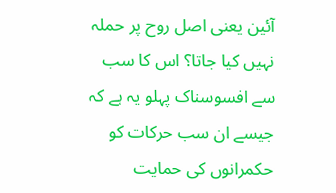آئین یعنی اصل روح پر حملہ نہیں کیا جاتا؟ اس کا سب سے افسوسناک پہلو یہ ہے کہ جیسے ان سب حرکات کو حکمرانوں کی حمایت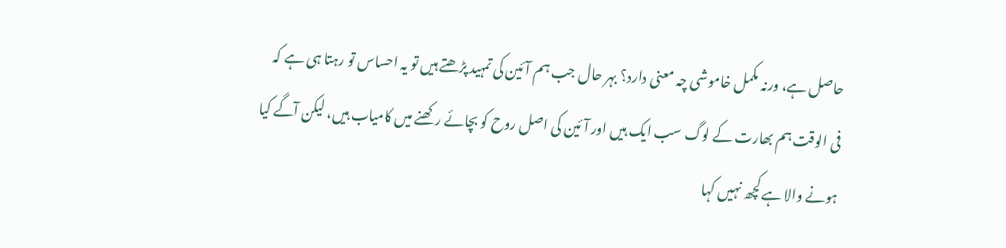حاصل ہے، ورنہ مکمل خاموشی چہ معنی دارد؟ بہر حال جب ہم آئین کی تمہید پڑھتے ہیں تو یہ احساس تو رہتا ہی ہے کہ فی الوقت ہم بھارت کے لوگ سب ایک ہیں اور آئین کی اصل روح کو بچائے رکھنے میں کامیاب ہیں، لیکن آگے کیا ہونے والا ہے کچھ نہیں کہا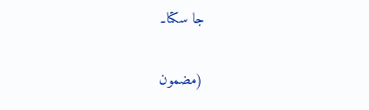جا سکتا۔

(مضمون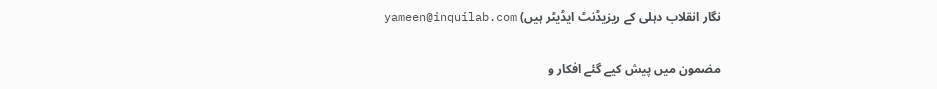نگار انقلاب دہلی کے ریزیڈنٹ ایڈیٹر ہیں) yameen@inquilab.com

مضمون میں پیش کیے گئے افکار و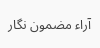آراء مضمون نگار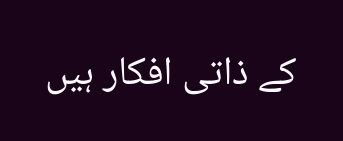کے ذاتی افکار ہیں